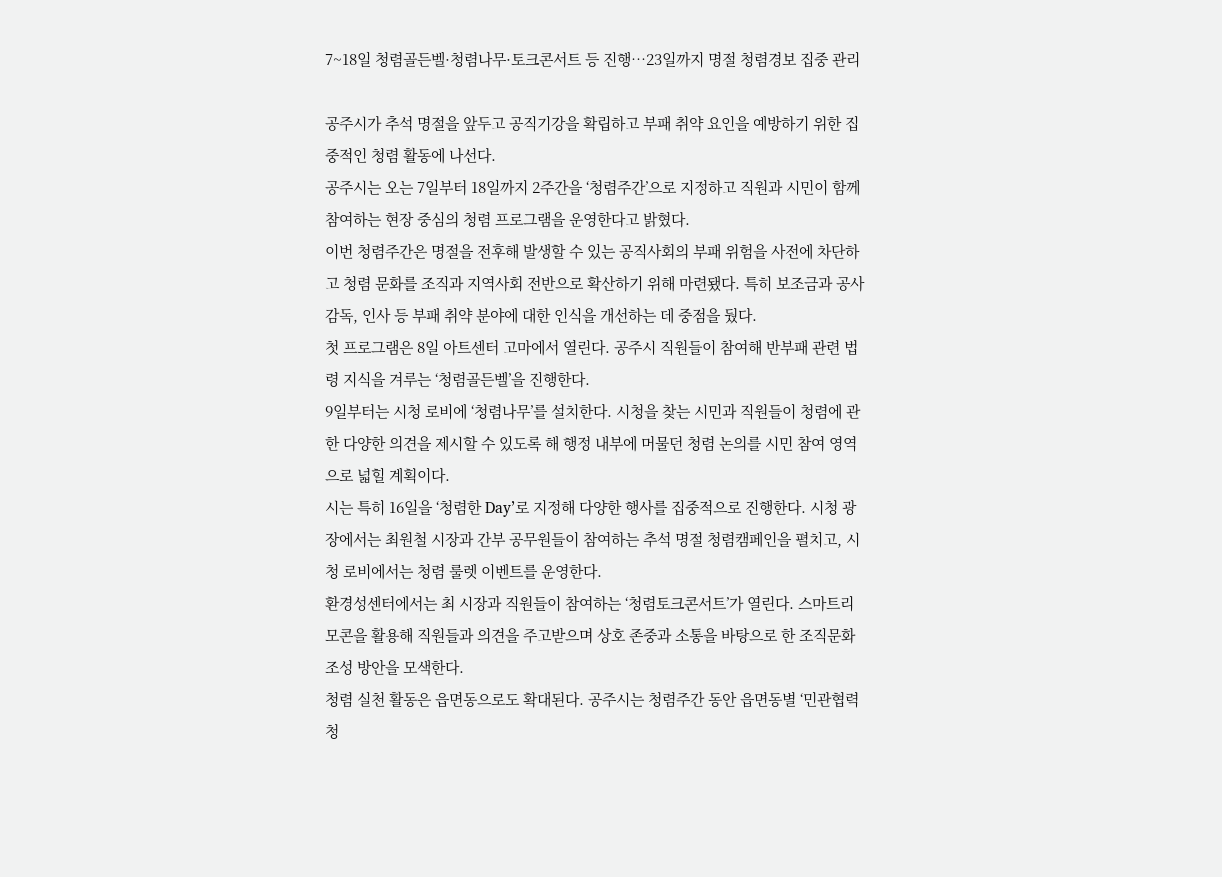7~18일 청렴골든벨·청렴나무·토크콘서트 등 진행…23일까지 명절 청렴경보 집중 관리

공주시가 추석 명절을 앞두고 공직기강을 확립하고 부패 취약 요인을 예방하기 위한 집중적인 청렴 활동에 나선다.
공주시는 오는 7일부터 18일까지 2주간을 ‘청렴주간’으로 지정하고 직원과 시민이 함께 참여하는 현장 중심의 청렴 프로그램을 운영한다고 밝혔다.
이번 청렴주간은 명절을 전후해 발생할 수 있는 공직사회의 부패 위험을 사전에 차단하고 청렴 문화를 조직과 지역사회 전반으로 확산하기 위해 마련됐다. 특히 보조금과 공사감독, 인사 등 부패 취약 분야에 대한 인식을 개선하는 데 중점을 뒀다.
첫 프로그램은 8일 아트센터 고마에서 열린다. 공주시 직원들이 참여해 반부패 관련 법령 지식을 겨루는 ‘청렴골든벨’을 진행한다.
9일부터는 시청 로비에 ‘청렴나무’를 설치한다. 시청을 찾는 시민과 직원들이 청렴에 관한 다양한 의견을 제시할 수 있도록 해 행정 내부에 머물던 청렴 논의를 시민 참여 영역으로 넓힐 계획이다.
시는 특히 16일을 ‘청렴한 Day’로 지정해 다양한 행사를 집중적으로 진행한다. 시청 광장에서는 최원철 시장과 간부 공무원들이 참여하는 추석 명절 청렴캠페인을 펼치고, 시청 로비에서는 청렴 룰렛 이벤트를 운영한다.
환경성센터에서는 최 시장과 직원들이 참여하는 ‘청렴토크콘서트’가 열린다. 스마트리모콘을 활용해 직원들과 의견을 주고받으며 상호 존중과 소통을 바탕으로 한 조직문화 조성 방안을 모색한다.
청렴 실천 활동은 읍면동으로도 확대된다. 공주시는 청렴주간 동안 읍면동별 ‘민관협력 청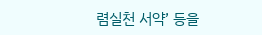렴실천 서약’ 등을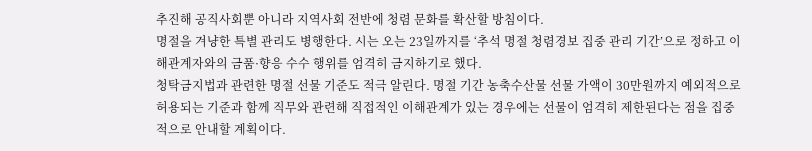추진해 공직사회뿐 아니라 지역사회 전반에 청렴 문화를 확산할 방침이다.
명절을 겨냥한 특별 관리도 병행한다. 시는 오는 23일까지를 ‘추석 명절 청렴경보 집중 관리 기간’으로 정하고 이해관계자와의 금품·향응 수수 행위를 엄격히 금지하기로 했다.
청탁금지법과 관련한 명절 선물 기준도 적극 알린다. 명절 기간 농축수산물 선물 가액이 30만원까지 예외적으로 허용되는 기준과 함께 직무와 관련해 직접적인 이해관계가 있는 경우에는 선물이 엄격히 제한된다는 점을 집중적으로 안내할 계획이다.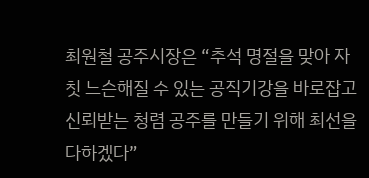최원철 공주시장은 “추석 명절을 맞아 자칫 느슨해질 수 있는 공직기강을 바로잡고 신뢰받는 청렴 공주를 만들기 위해 최선을 다하겠다”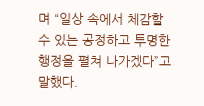며 “일상 속에서 체감할 수 있는 공정하고 투명한 행정을 펼쳐 나가겠다”고 말했다.